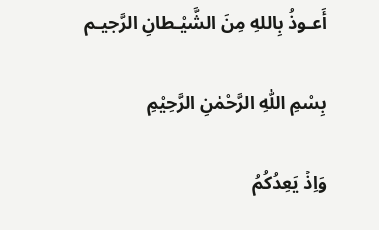أَعـوذُ بِاللهِ مِنَ الشَّيْـطانِ الرَّجيـم

بِسْمِ اللّٰهِ الرَّحْمٰنِ الرَّحِيْمِ

وَاِذۡ يَعِدُكُمُ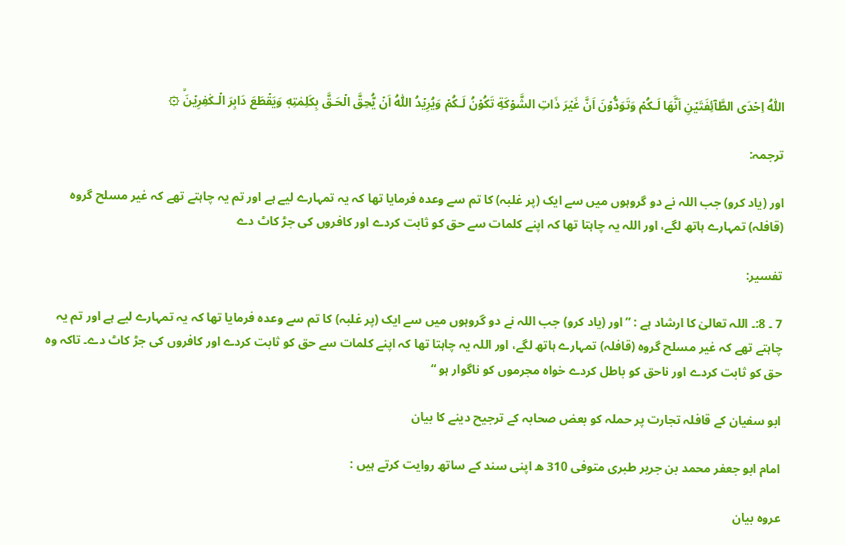اللّٰهُ اِحۡدَى الطَّآئِفَتَيۡنِ اَنَّهَا لَـكُمۡ وَتَوَدُّوۡنَ اَنَّ غَيۡرَ ذَاتِ الشَّوۡكَةِ تَكُوۡنُ لَـكُمۡ وَيُرِيۡدُ اللّٰهُ اَنۡ يُّحِقَّ الۡحَـقَّ بِكَلِمٰتِهٖ وَيَقۡطَعَ دَابِرَ الۡـكٰفِرِيۡنَۙ ۞

ترجمہ:

اور (یاد کرو) جب اللہ نے دو گروہوں میں سے ایک (پر غلبہ) کا تم سے وعدہ فرمایا تھا کہ یہ تمہارے لیے ہے اور تم یہ چاہتے تھے کہ غیر مسلح گروہ (قافلہ) تمہارے ہاتھ لگے، اور اللہ یہ چاہتا تھا کہ اپنے کلمات سے حق کو ثابت کردے اور کافروں کی جڑ کاٹ دے

تفسیر:

7 ۔ 8:۔ اللہ تعالیٰ کا ارشاد ہے : ” اور (یاد کرو) جب اللہ نے دو گروہوں میں سے ایک (پر غلبہ) کا تم سے وعدہ فرمایا تھا کہ یہ تمہارے لیے ہے اور تم یہ چاہتے تھے کہ غیر مسلح گروہ (قافلہ) تمہارے ہاتھ لگے، اور اللہ یہ چاہتا تھا کہ اپنے کلمات سے حق کو ثابت کردے اور کافروں کی جڑ کاٹ دے۔ تاکہ وہ حق کو ثابت کردے اور ناحق کو باطل کردے خواہ مجرموں کو ناگوار ہو “

ابو سفیان کے قافلہ تجارت پر حملہ کو بعض صحابہ کے ترجیح دینے کا بیان

امام ابو جعفر محمد بن جریر طبری متوفی 310 ھ اپنی سند کے ساتھ روایت کرتے ہیں :

عروہ بیان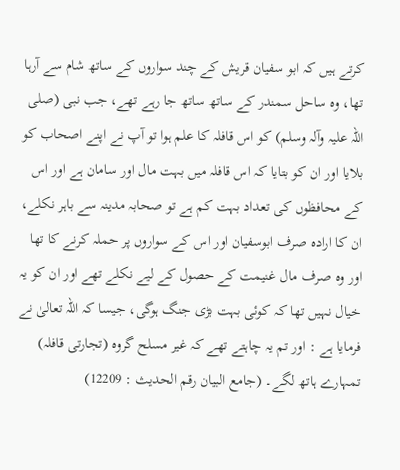کرتے ہیں کہ ابو سفیان قریش کے چند سواروں کے ساتھ شام سے آرہا تھا، وہ ساحل سمندر کے ساتھ ساتھ جا رہے تھے، جب نبی (صلی اللہ علیہ وآلہ وسلم) کو اس قافلہ کا علم ہوا تو آپ نے اپنے اصحاب کو بلایا اور ان کو بتایا کہ اس قافلہ میں بہت مال اور سامان ہے اور اس کے محافظوں کی تعداد بہت کم ہے تو صحابہ مدینہ سے باہر نکلے، ان کا ارادہ صرف ابوسفیان اور اس کے سواروں پر حملہ کرنے کا تھا اور وہ صرف مال غنیمت کے حصول کے لیے نکلے تھے اور ان کو یہ خیال نہیں تھا کہ کوئی بہت بڑی جنگ ہوگی، جیسا کہ اللہ تعالیٰ نے فرمایا ہے : اور تم یہ چاہتے تھے کہ غیر مسلح گروہ (تجارتی قافلہ) تمہارے ہاتھ لگے۔ (جامع البیان رقم الحدیث : 12209)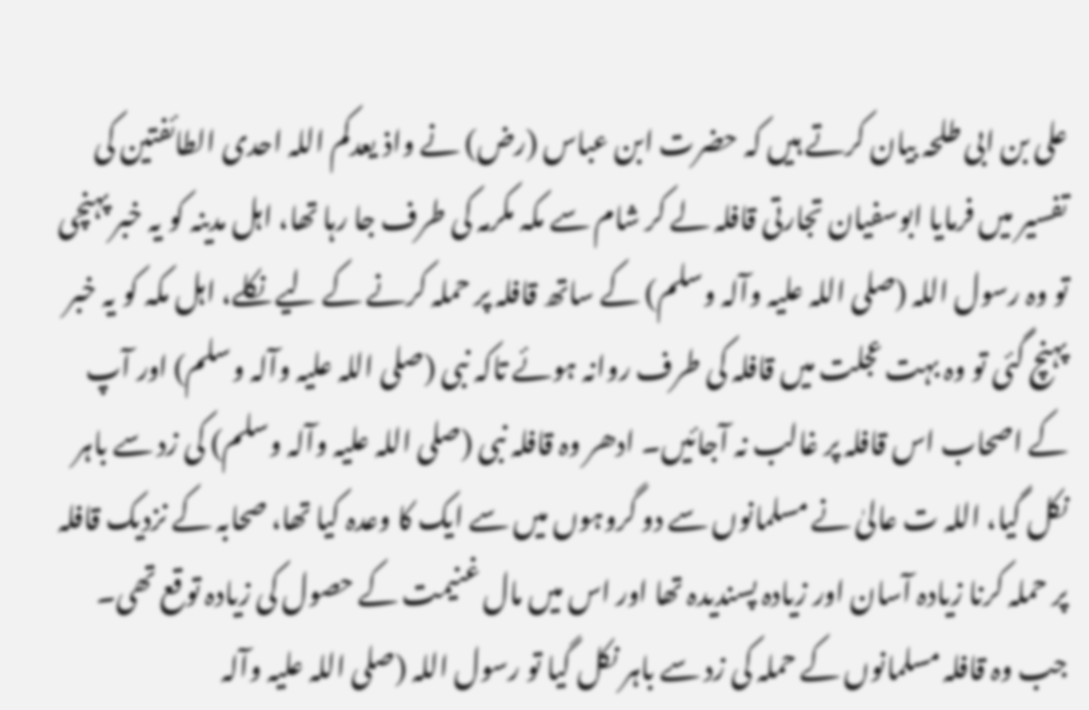علی بن ابی طلحہ بیان کرتے ہیں کہ حضرت ابن عباس (رض) نے واذ یعدکم اللہ احدی الطائفتین کی تفسیر میں فرمایا ابوسفیان تجارتی قافلہ لے کر شام سے مکہ مکرمہ کی طرف جا رہا تھا، اہل مدینہ کو یہ خبر پہنچی تو وہ رسول اللہ (صلی اللہ علیہ وآلہ وسلم) کے ساتھ قافلہ پر حملہ کرنے کے لیے نکلے، اہل مکہ کو یہ خبر پہنچ گئی تو وہ بہت عجلت میں قافلہ کی طرف روانہ ہوئے تاکہ نبی (صلی اللہ علیہ وآلہ وسلم) اور آپ کے اصحاب اس قافلہ پر غالب نہ آجائیں۔ ادھر وہ قافلہ نبی (صلی اللہ علیہ وآلہ وسلم) کی زد سے باہر نکل گیا، اللہ ت عالیٰ نے مسلمانوں سے دو گروہوں میں سے ایک کا وعدہ کیا تھا، صحابہ کے نزدیک قافلہ پر حملہ کرنا زیادہ آسان اور زیادہ پسندیدہ تھا اور اس میں مال غنیمت کے حصول کی زیادہ توقع تھی۔ جب وہ قافلہ مسلمانوں کے حملہ کی زد سے باہر نکل گیا تو رسول اللہ (صلی اللہ علیہ وآلہ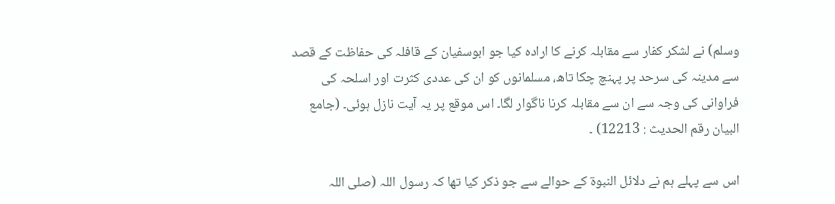وسلم) نے لشکر کفار سے مقابلہ کرنے کا ارادہ کیا جو ابوسفیان کے قافلہ کی حفاظت کے قصد سے مدینہ کی سرحد پر پہنچ چکا تاھ، مسلمانوں کو ان کی عددی کثرت اور اسلحہ کی فراوانی کی وجہ سے ان سے مقابلہ کرنا ناگوار لگا۔ اس موقع پر یہ آیت نازل ہوئی۔ (جامع البیان رقم الحدیث : 12213) ۔

اس سے پہلے ہم نے دلائل النبوۃ کے حوالے سے جو ذکر کیا تھا کہ رسول اللہ (صلی اللہ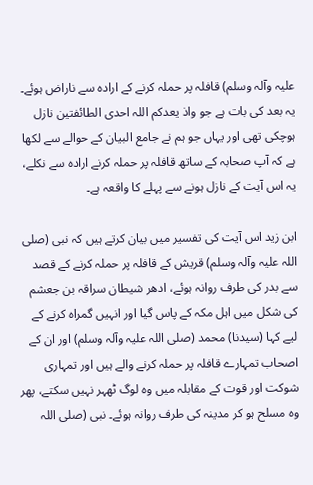علیہ وآلہ وسلم) قافلہ پر حملہ کرنے کے ارادہ سے ناراض ہوئے۔ یہ بعد کی بات ہے جو واذ یعدکم اللہ احدی الطائفتین نازل ہوچکی تھی اور یہاں جو ہم نے جامع البیان کے حوالے سے لکھا ہے کہ آپ صحابہ کے ساتھ قافلہ پر حملہ کرنے ارادہ سے نکلے، یہ اس آیت کے نازل ہونے سے پہلے کا واقعہ ہے۔

ابن زید اس آیت کی تفسیر میں بیان کرتے ہیں کہ نبی (صلی اللہ علیہ وآلہ وسلم) قریش کے قافلہ پر حملہ کرنے کے قصد سے بدر کی طرف روانہ ہوئے، ادھر شیطان سراقہ بن جعشم کی شکل میں اہل مکہ کے پاس گیا اور انہیں گمراہ کرنے کے لیے کہا (سیدنا) محمد (صلی اللہ علیہ وآلہ وسلم) اور ان کے اصحاب تمہارے قافلہ پر حملہ کرنے والے ہیں اور تمہاری شوکت اور قوت کے مقابلہ میں وہ لوگ ٹھہر نہیں سکتے، پھر وہ مسلح ہو کر مدینہ کی طرف روانہ ہوئے۔ نبی (صلی اللہ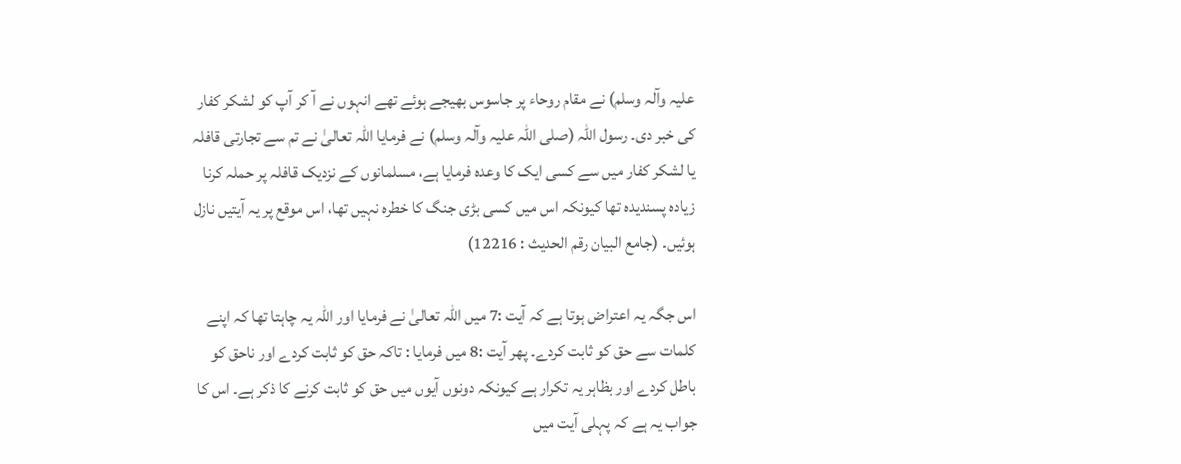علیہ وآلہ وسلم) نے مقام روحاء پر جاسوس بھیجے ہوئے تھے انہوں نے آ کر آپ کو لشکر کفار کی خبر دی۔ رسول اللہ (صلی اللہ علیہ وآلہ وسلم) نے فرمایا اللہ تعالیٰ نے تم سے تجارتی قافلہ یا لشکر کفار میں سے کسی ایک کا وعدہ فرمایا ہے، مسلمانوں کے نزدیک قافلہ پر حملہ کرنا زیادہ پسندیدہ تھا کیونکہ اس میں کسی بڑی جنگ کا خطرہ نہیں تھا، اس موقع پر یہ آیتیں نازل ہوئیں۔ (جامع البیان رقم الحدیث : 12216)

اس جگہ یہ اعتراض ہوتا ہے کہ آیت :7 میں اللہ تعالیٰ نے فرمایا اور اللہ یہ چاہتا تھا کہ اپنے کلمات سے حق کو ثابت کردے۔ پھر آیت :8 میں فرمایا : تاکہ حق کو ثابت کردے اور ناحق کو باطل کردے اور بظاہر یہ تکرار ہے کیونکہ دونوں آیوں میں حق کو ثابت کرنے کا ذکر ہے۔ اس کا جواب یہ ہے کہ پہلی آیت میں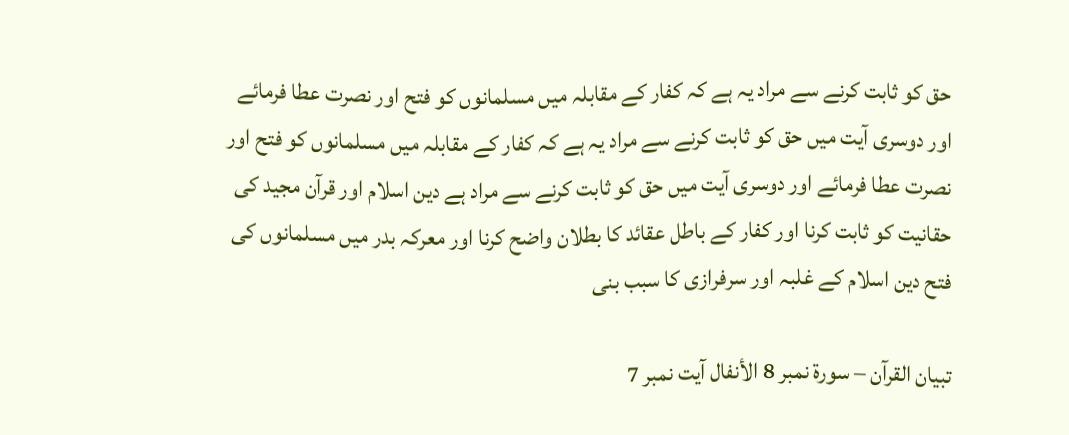حق کو ثابت کرنے سے مراد یہ ہے کہ کفار کے مقابلہ میں مسلمانوں کو فتح اور نصرت عطا فرمائے اور دوسری آیت میں حق کو ثابت کرنے سے مراد یہ ہے کہ کفار کے مقابلہ میں مسلمانوں کو فتح اور نصرت عطا فرمائے اور دوسری آیت میں حق کو ثابت کرنے سے مراد ہے دین اسلام اور قرآن مجید کی حقانیت کو ثابت کرنا اور کفار کے باطل عقائد کا بطلان واضح کرنا اور معرکہ بدر میں مسلمانوں کی فتح دین اسلام کے غلبہ اور سرفرازی کا سبب بنی

تبیان القرآن – سورۃ نمبر 8 الأنفال آیت نمبر 7